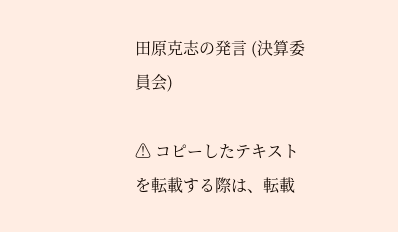田原克志の発言 (決算委員会)

⚠ コピーしたテキストを転載する際は、転載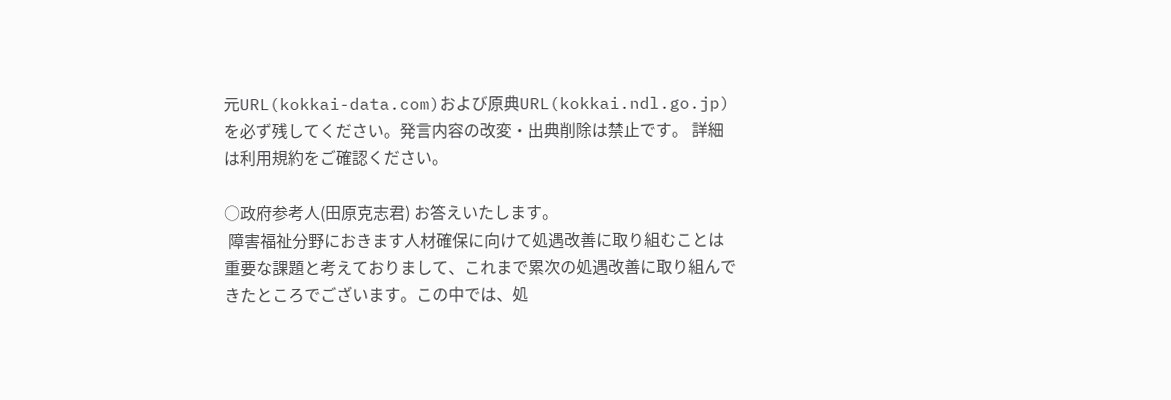元URL(kokkai-data.com)および原典URL(kokkai.ndl.go.jp)を必ず残してください。発言内容の改変・出典削除は禁止です。 詳細は利用規約をご確認ください。

○政府参考人(田原克志君) お答えいたします。
 障害福祉分野におきます人材確保に向けて処遇改善に取り組むことは重要な課題と考えておりまして、これまで累次の処遇改善に取り組んできたところでございます。この中では、処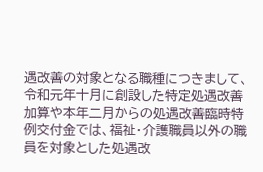遇改善の対象となる職種につきまして、令和元年十月に創設した特定処遇改善加算や本年二月からの処遇改善臨時特例交付金では、福祉・介護職員以外の職員を対象とした処遇改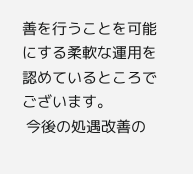善を行うことを可能にする柔軟な運用を認めているところでございます。
 今後の処遇改善の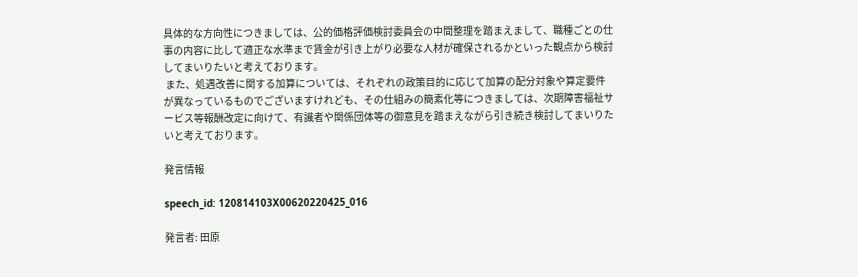具体的な方向性につきましては、公的価格評価検討委員会の中間整理を踏まえまして、職種ごとの仕事の内容に比して適正な水準まで賃金が引き上がり必要な人材が確保されるかといった観点から検討してまいりたいと考えております。
 また、処遇改善に関する加算については、それぞれの政策目的に応じて加算の配分対象や算定要件が異なっているものでございますけれども、その仕組みの簡素化等につきましては、次期障害福祉サービス等報酬改定に向けて、有識者や関係団体等の御意見を踏まえながら引き続き検討してまいりたいと考えております。

発言情報

speech_id: 120814103X00620220425_016

発言者: 田原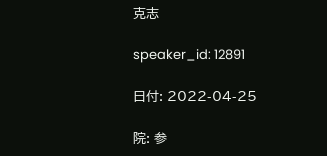克志

speaker_id: 12891

日付: 2022-04-25

院: 参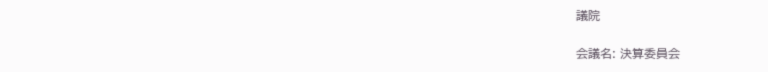議院

会議名: 決算委員会